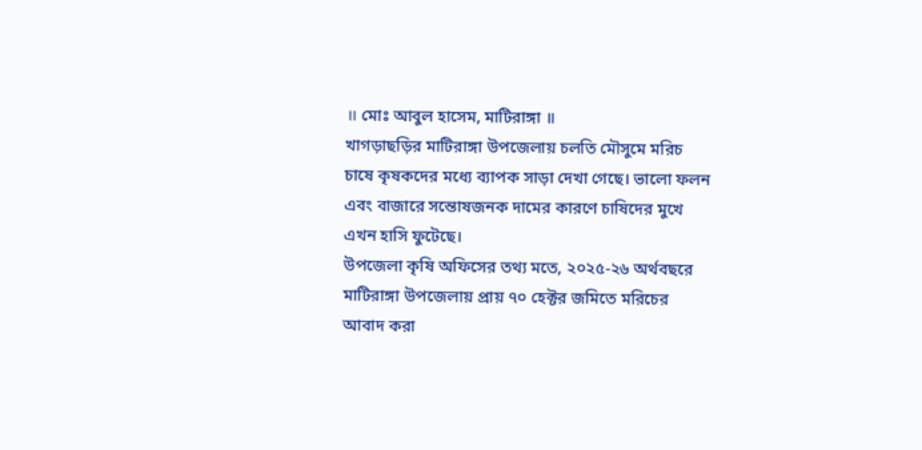॥ মোঃ আবুল হাসেম, মাটিরাঙ্গা ॥
খাগড়াছড়ির মাটিরাঙ্গা উপজেলায় চলতি মৌসুমে মরিচ চাষে কৃষকদের মধ্যে ব্যাপক সাড়া দেখা গেছে। ভালো ফলন এবং বাজারে সন্তোষজনক দামের কারণে চাষিদের মুখে এখন হাসি ফুটেছে।
উপজেলা কৃষি অফিসের তথ্য মতে, ২০২৫-২৬ অর্থবছরে মাটিরাঙ্গা উপজেলায় প্রায় ৭০ হেক্টর জমিতে মরিচের আবাদ করা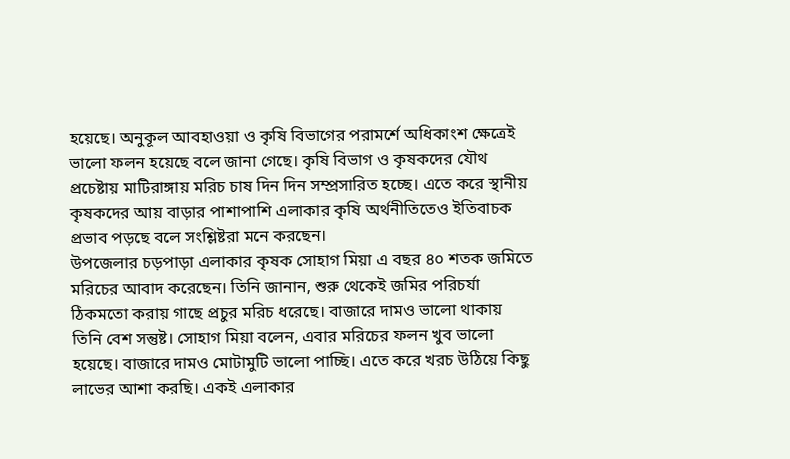হয়েছে। অনুকূল আবহাওয়া ও কৃষি বিভাগের পরামর্শে অধিকাংশ ক্ষেত্রেই ভালো ফলন হয়েছে বলে জানা গেছে। কৃষি বিভাগ ও কৃষকদের যৌথ প্রচেষ্টায় মাটিরাঙ্গায় মরিচ চাষ দিন দিন সম্প্রসারিত হচ্ছে। এতে করে স্থানীয় কৃষকদের আয় বাড়ার পাশাপাশি এলাকার কৃষি অর্থনীতিতেও ইতিবাচক প্রভাব পড়ছে বলে সংশ্লিষ্টরা মনে করছেন।
উপজেলার চড়পাড়া এলাকার কৃষক সোহাগ মিয়া এ বছর ৪০ শতক জমিতে মরিচের আবাদ করেছেন। তিনি জানান, শুরু থেকেই জমির পরিচর্যা ঠিকমতো করায় গাছে প্রচুর মরিচ ধরেছে। বাজারে দামও ভালো থাকায় তিনি বেশ সন্তুষ্ট। সোহাগ মিয়া বলেন, এবার মরিচের ফলন খুব ভালো হয়েছে। বাজারে দামও মোটামুটি ভালো পাচ্ছি। এতে করে খরচ উঠিয়ে কিছু লাভের আশা করছি। একই এলাকার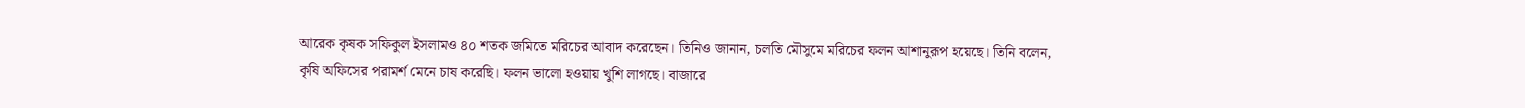আরেক কৃষক সফিকুল ইসলামও ৪০ শতক জমিতে মরিচের আবাদ করেছেন। তিনিও জানান, চলতি মৌসুমে মরিচের ফলন আশানুরূপ হয়েছে। তিনি বলেন, কৃষি অফিসের পরামর্শ মেনে চাষ করেছি। ফলন ভালো হওয়ায় খুশি লাগছে। বাজারে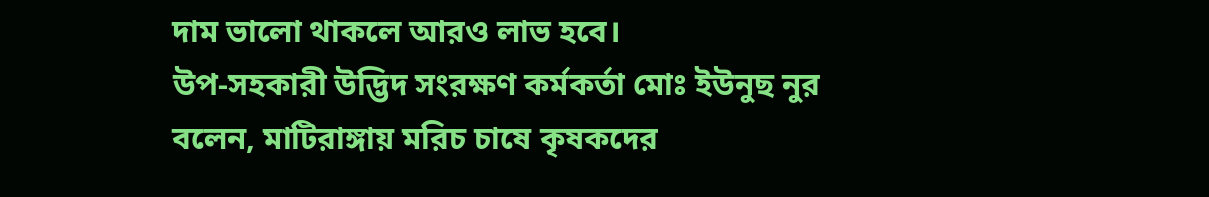দাম ভালো থাকলে আরও লাভ হবে।
উপ-সহকারী উদ্ভিদ সংরক্ষণ কর্মকর্তা মোঃ ইউনুছ নুর বলেন, মাটিরাঙ্গায় মরিচ চাষে কৃষকদের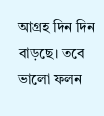আগ্রহ দিন দিন বাড়ছে। তবে ভালো ফলন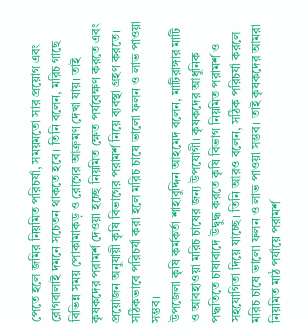পেতে হলে জমির নিয়মিত পরিচর্যা, সময়মতো সার প্রয়োগ এবং রোগবালাই দমনে সচেতন থাকতে হবে। তিনি বলেন, মরিচ গাছে বিভিন্ন সময় পোকামাকড় ও রোগের আক্রমণ দেখা যায়। তাই কৃষকদের পরামর্শ দেওয়া হচ্ছে নিয়মিত ক্ষেত পর্যবেক্ষণ করতে এবং প্রয়োজন অনুযায়ী কৃষি বিভাগের পরামর্শ নিয়ে ব্যবস্থা গ্রহণ করতে। সঠিকভাবে পরিচর্যা করা হলে মরিচ চাষে ভালো ফলন ও লাভ পাওয়া সম্ভব।
উপজেলা কৃষি কর্মকর্তা শাহাবুদ্দিন আহমেদ বলেন, মাটিরাঙ্গার মাটি ও আবহাওয়া মরিচ চাষের জন্য উপযোগী। কৃষকদের আধুনিক পদ্ধতিতে চাষাবাদে উদ্বুদ্ধ করতে কৃষি বিভাগ নিয়মিত পরামর্শ ও সহযোগিতা দিয়ে যাচ্ছে। তিনি আরও বলেন, সঠিক পরিচর্যা করলে মরিচ চাষে ভালো ফলন ও লাভ পাওয়া সম্ভব। তাই কৃষকদের আমরা নিয়মিত মাঠ পর্যায়ে পরামর্শ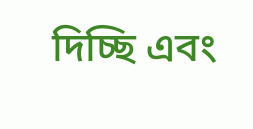দিচ্ছি এবং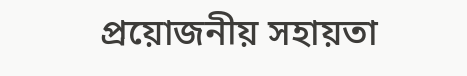প্রয়োজনীয় সহায়তা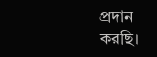প্রদান করছি।